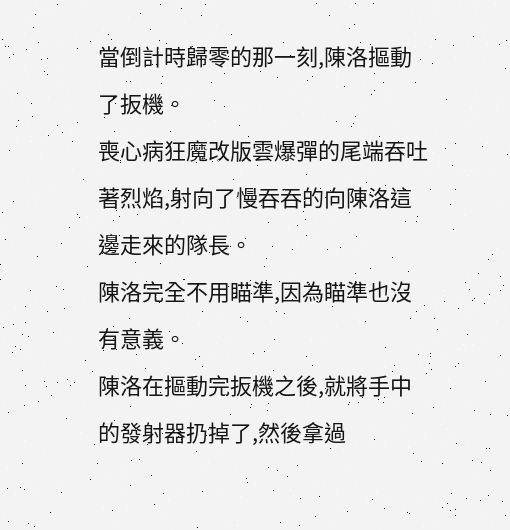當倒計時歸零的那一刻,陳洛摳動了扳機。
喪心病狂魔改版雲爆彈的尾端吞吐著烈焰,射向了慢吞吞的向陳洛這邊走來的隊長。
陳洛完全不用瞄準,因為瞄準也沒有意義。
陳洛在摳動完扳機之後,就將手中的發射器扔掉了,然後拿過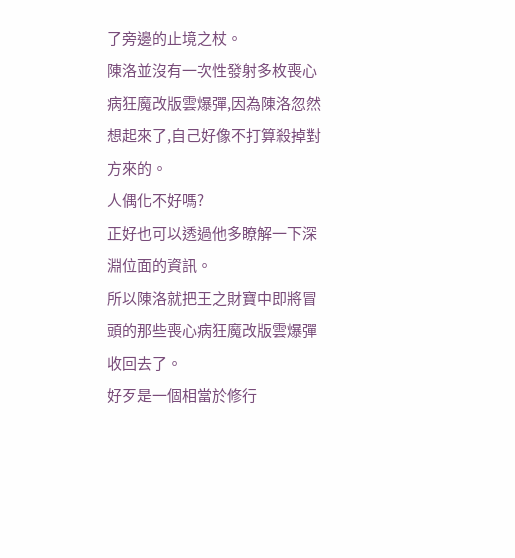了旁邊的止境之杖。
陳洛並沒有一次性發射多枚喪心病狂魔改版雲爆彈,因為陳洛忽然想起來了,自己好像不打算殺掉對方來的。
人偶化不好嗎?
正好也可以透過他多瞭解一下深淵位面的資訊。
所以陳洛就把王之財寶中即將冒頭的那些喪心病狂魔改版雲爆彈收回去了。
好歹是一個相當於修行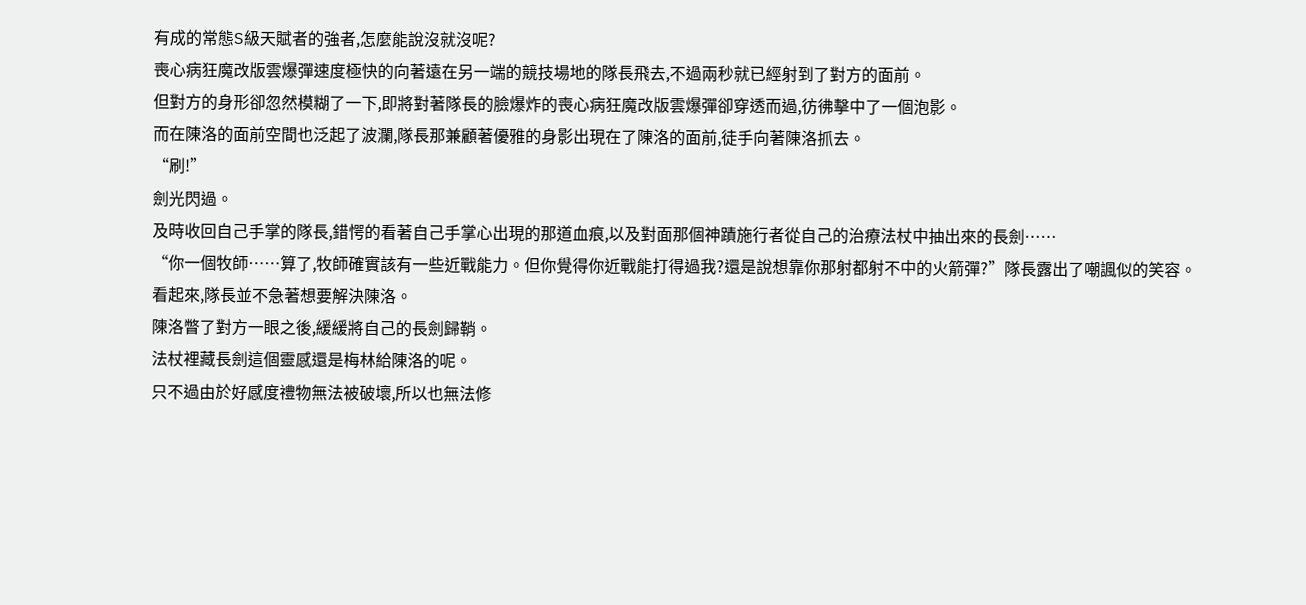有成的常態S級天賦者的強者,怎麼能說沒就沒呢?
喪心病狂魔改版雲爆彈速度極快的向著遠在另一端的競技場地的隊長飛去,不過兩秒就已經射到了對方的面前。
但對方的身形卻忽然模糊了一下,即將對著隊長的臉爆炸的喪心病狂魔改版雲爆彈卻穿透而過,彷彿擊中了一個泡影。
而在陳洛的面前空間也泛起了波瀾,隊長那兼顧著優雅的身影出現在了陳洛的面前,徒手向著陳洛抓去。
“刷!”
劍光閃過。
及時收回自己手掌的隊長,錯愕的看著自己手掌心出現的那道血痕,以及對面那個神蹟施行者從自己的治療法杖中抽出來的長劍……
“你一個牧師……算了,牧師確實該有一些近戰能力。但你覺得你近戰能打得過我?還是說想靠你那射都射不中的火箭彈?”隊長露出了嘲諷似的笑容。
看起來,隊長並不急著想要解決陳洛。
陳洛瞥了對方一眼之後,緩緩將自己的長劍歸鞘。
法杖裡藏長劍這個靈感還是梅林給陳洛的呢。
只不過由於好感度禮物無法被破壞,所以也無法修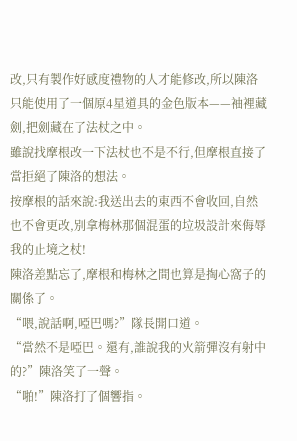改,只有製作好感度禮物的人才能修改,所以陳洛只能使用了一個原4星道具的金色版本——袖裡藏劍,把劍藏在了法杖之中。
雖說找摩根改一下法杖也不是不行,但摩根直接了當拒絕了陳洛的想法。
按摩根的話來說:我送出去的東西不會收回,自然也不會更改,別拿梅林那個混蛋的垃圾設計來侮辱我的止境之杖!
陳洛差點忘了,摩根和梅林之間也算是掏心窩子的關係了。
“喂,說話啊,啞巴嗎?”隊長開口道。
“當然不是啞巴。還有,誰說我的火箭彈沒有射中的?”陳洛笑了一聲。
“啪!”陳洛打了個響指。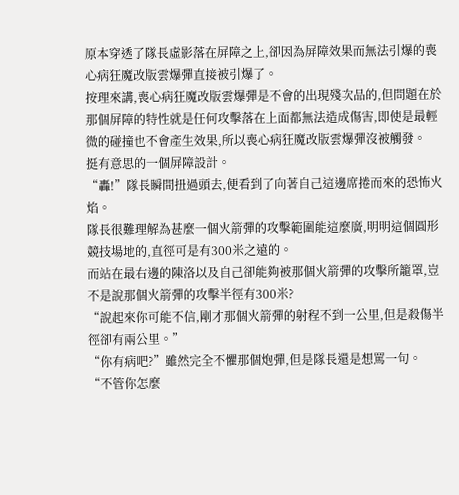原本穿透了隊長虛影落在屏障之上,卻因為屏障效果而無法引爆的喪心病狂魔改版雲爆彈直接被引爆了。
按理來講,喪心病狂魔改版雲爆彈是不會的出現殘次品的,但問題在於那個屏障的特性就是任何攻擊落在上面都無法造成傷害,即使是最輕微的碰撞也不會產生效果,所以喪心病狂魔改版雲爆彈沒被觸發。
挺有意思的一個屏障設計。
“轟!”隊長瞬間扭過頭去,便看到了向著自己這邊席捲而來的恐怖火焰。
隊長很難理解為甚麼一個火箭彈的攻擊範圍能這麼廣,明明這個圓形競技場地的,直徑可是有300米之遠的。
而站在最右邊的陳洛以及自己卻能夠被那個火箭彈的攻擊所籠罩,豈不是說那個火箭彈的攻擊半徑有300米?
“說起來你可能不信,剛才那個火箭彈的射程不到一公里,但是殺傷半徑卻有兩公里。”
“你有病吧?”雖然完全不懼那個炮彈,但是隊長還是想罵一句。
“不管你怎麼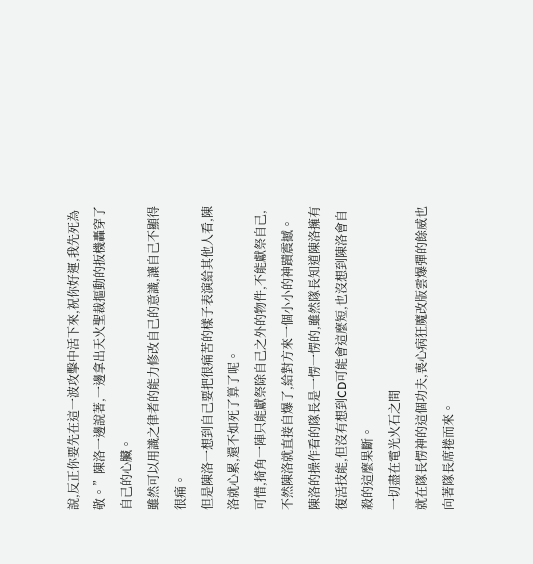說,反正你要先在這一波攻擊中活下來,祝你好運,我先死為敬。”陳洛一邊說著,一邊拿出天火聖裁摳動的扳機轟穿了自己的心臟。
雖然可以用識之律者的能力修改自己的意識,讓自己不顯得很痛。
但是陳洛一想到自己要把很痛苦的樣子表演給其他人看,陳洛就心累,還不如死了算了呢。
可惜,掎角一陣只能獻祭除自己之外的物件,不能獻祭自己,不然陳洛就直接自爆了,給對方來一個小小的神蹟震撼。
陳洛的操作看的隊長是一愣一愣的,雖然隊長知道陳洛擁有復活技能,但沒有想到CD可能會這麼短,也沒想到陳洛會自殺的這麼果斷。
一切盡在電光火石之間
就在隊長愣神的這個功夫,喪心病狂魔改版雲爆彈的餘威也向著隊長席捲而來。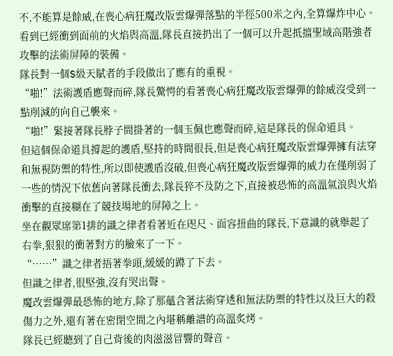不,不能算是餘威,在喪心病狂魔改版雲爆彈落點的半徑500米之內,全算爆炸中心。
看到已經衝到面前的火焰與高溫,隊長直接扔出了一個可以升起抵擋聖域高階強者攻擊的法術屏障的裝備。
隊長對一個S級天賦者的手段做出了應有的重視。
“啪!”法術護盾應聲而碎,隊長驚愕的看著喪心病狂魔改版雲爆彈的餘威沒受到一點削減的向自己襲來。
“啪!”緊接著隊長脖子間掛著的一個玉佩也應聲而碎,這是隊長的保命道具。
但這個保命道具撐起的護盾,堅持的時間很長,但是喪心病狂魔改版雲爆彈擁有法穿和無視防禦的特性,所以即使護盾沒破,但喪心病狂魔改版雲爆彈的威力在僅削弱了一些的情況下依舊向著隊長衝去,隊長猝不及防之下,直接被恐怖的高溫氣浪與火焰衝擊的直接糊在了競技場地的屏障之上。
坐在觀眾席第1排的識之律者看著近在咫尺、面容扭曲的隊長,下意識的就舉起了右拳,狠狠的衝著對方的臉來了一下。
“……”識之律者捂著拳頭,緩緩的蹲了下去。
但識之律者,很堅強,沒有哭出聲。
魔改雲爆彈最恐怖的地方,除了那蘊含著法術穿透和無法防禦的特性以及巨大的殺傷力之外,還有著在密閉空間之內堪稱離譜的高溫炙烤。
隊長已經聽到了自己背後的肉滋滋冒響的聲音。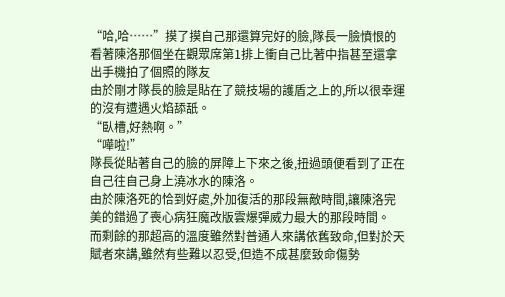“哈,哈……”摸了摸自己那還算完好的臉,隊長一臉憤恨的看著陳洛那個坐在觀眾席第1排上衝自己比著中指甚至還拿出手機拍了個照的隊友
由於剛才隊長的臉是貼在了競技場的護盾之上的,所以很幸運的沒有遭遇火焰舔舐。
“臥槽,好熱啊。”
“嘩啦!”
隊長從貼著自己的臉的屏障上下來之後,扭過頭便看到了正在自己往自己身上澆冰水的陳洛。
由於陳洛死的恰到好處,外加復活的那段無敵時間,讓陳洛完美的錯過了喪心病狂魔改版雲爆彈威力最大的那段時間。
而剩餘的那超高的溫度雖然對普通人來講依舊致命,但對於天賦者來講,雖然有些難以忍受,但造不成甚麼致命傷勢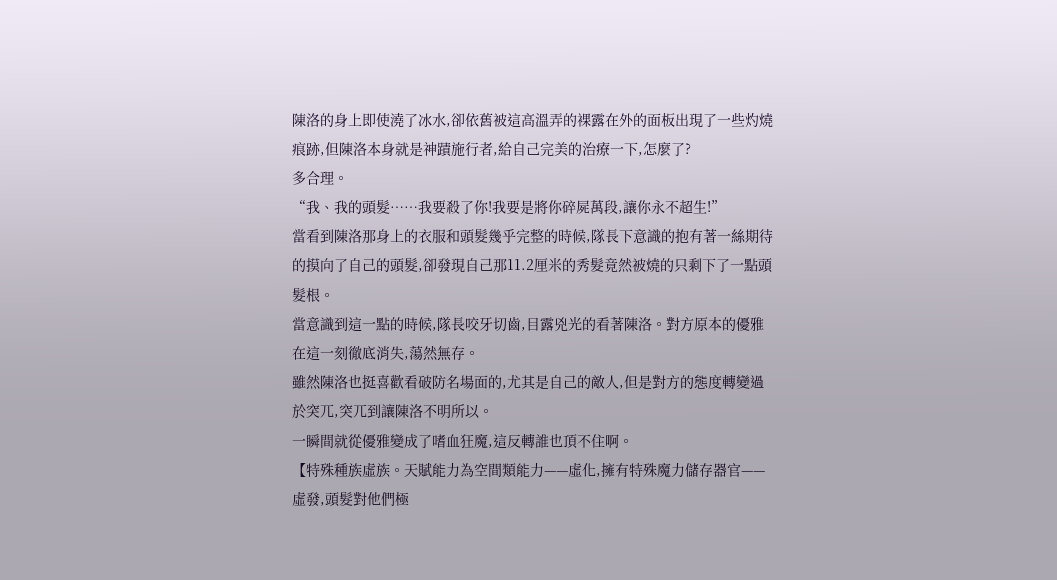陳洛的身上即使澆了冰水,卻依舊被這高溫弄的裸露在外的面板出現了一些灼燒痕跡,但陳洛本身就是神蹟施行者,給自己完美的治療一下,怎麼了?
多合理。
“我、我的頭髮……我要殺了你!我要是將你碎屍萬段,讓你永不超生!”
當看到陳洛那身上的衣服和頭髮幾乎完整的時候,隊長下意識的抱有著一絲期待的摸向了自己的頭髮,卻發現自己那11.2厘米的秀髮竟然被燒的只剩下了一點頭髮根。
當意識到這一點的時候,隊長咬牙切齒,目露兇光的看著陳洛。對方原本的優雅在這一刻徹底消失,蕩然無存。
雖然陳洛也挺喜歡看破防名場面的,尤其是自己的敵人,但是對方的態度轉變過於突兀,突兀到讓陳洛不明所以。
一瞬間就從優雅變成了嗜血狂魔,這反轉誰也頂不住啊。
【特殊種族虛族。天賦能力為空間類能力——虛化,擁有特殊魔力儲存器官——虛發,頭髮對他們極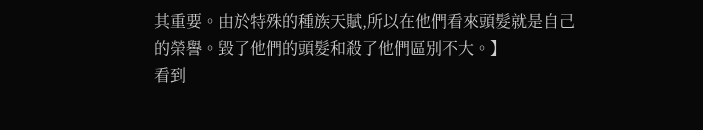其重要。由於特殊的種族天賦,所以在他們看來頭髮就是自己的榮譽。毀了他們的頭髮和殺了他們區別不大。】
看到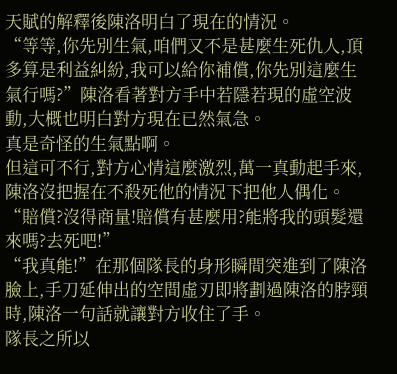天賦的解釋後陳洛明白了現在的情況。
“等等,你先別生氣,咱們又不是甚麼生死仇人,頂多算是利益糾紛,我可以給你補償,你先別這麼生氣行嗎?”陳洛看著對方手中若隱若現的虛空波動,大概也明白對方現在已然氣急。
真是奇怪的生氣點啊。
但這可不行,對方心情這麼激烈,萬一真動起手來,陳洛沒把握在不殺死他的情況下把他人偶化。
“賠償?沒得商量!賠償有甚麼用?能將我的頭髮還來嗎?去死吧!”
“我真能!”在那個隊長的身形瞬間突進到了陳洛臉上,手刀延伸出的空間虛刃即將劃過陳洛的脖頸時,陳洛一句話就讓對方收住了手。
隊長之所以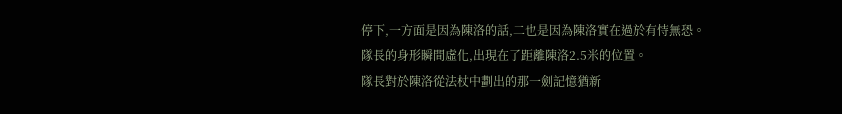停下,一方面是因為陳洛的話,二也是因為陳洛實在過於有恃無恐。
隊長的身形瞬間虛化,出現在了距離陳洛2.5米的位置。
隊長對於陳洛從法杖中劃出的那一劍記憶猶新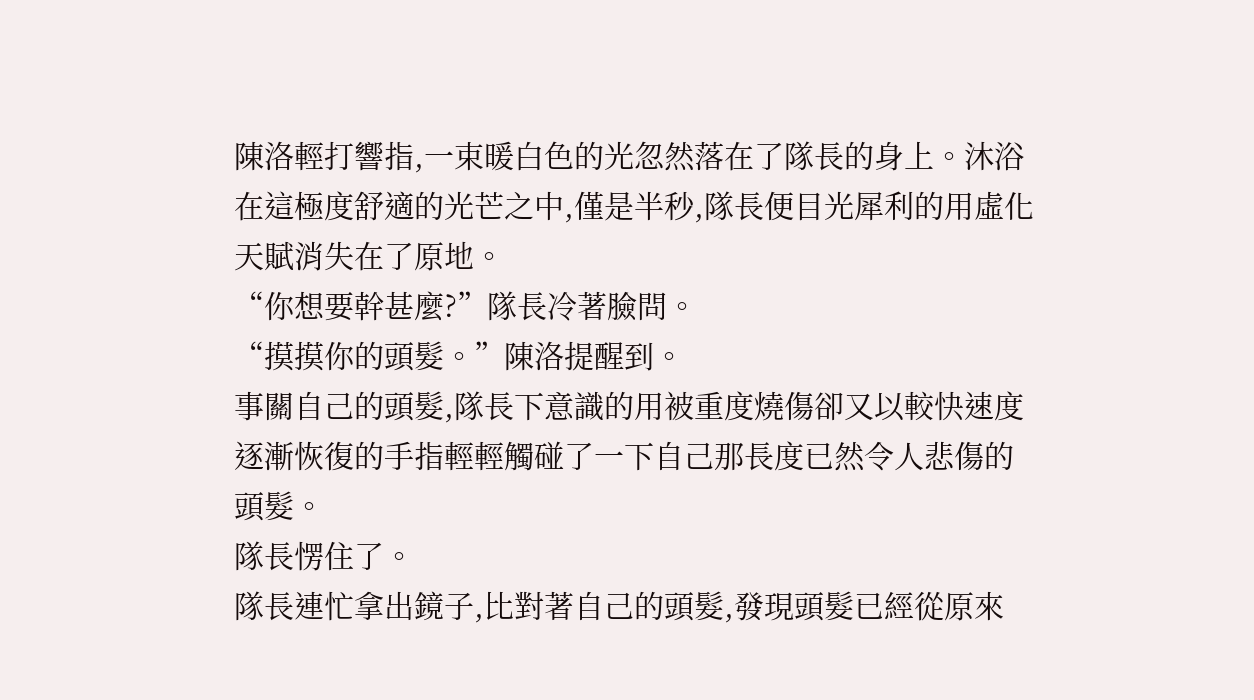陳洛輕打響指,一束暖白色的光忽然落在了隊長的身上。沐浴在這極度舒適的光芒之中,僅是半秒,隊長便目光犀利的用虛化天賦消失在了原地。
“你想要幹甚麼?”隊長冷著臉問。
“摸摸你的頭髮。”陳洛提醒到。
事關自己的頭髮,隊長下意識的用被重度燒傷卻又以較快速度逐漸恢復的手指輕輕觸碰了一下自己那長度已然令人悲傷的頭髮。
隊長愣住了。
隊長連忙拿出鏡子,比對著自己的頭髮,發現頭髮已經從原來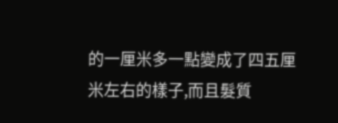的一厘米多一點變成了四五厘米左右的樣子,而且髮質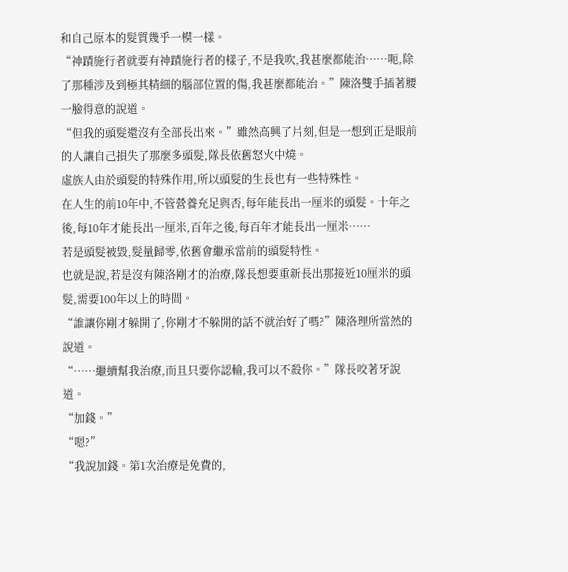和自己原本的髮質幾乎一模一樣。
“神蹟施行者就要有神蹟施行者的樣子,不是我吹,我甚麼都能治……呃,除了那種涉及到極其精細的腦部位置的傷,我甚麼都能治。”陳洛雙手插著腰一臉得意的說道。
“但我的頭髮還沒有全部長出來。”雖然高興了片刻,但是一想到正是眼前的人讓自己損失了那麼多頭髮,隊長依舊怒火中燒。
虛族人由於頭髮的特殊作用,所以頭髮的生長也有一些特殊性。
在人生的前10年中,不管營養充足與否,每年能長出一厘米的頭髮。十年之後,每10年才能長出一厘米,百年之後,每百年才能長出一厘米……
若是頭髮被毀,髮量歸零,依舊會繼承當前的頭髮特性。
也就是說,若是沒有陳洛剛才的治療,隊長想要重新長出那接近10厘米的頭髮,需要100年以上的時間。
“誰讓你剛才躲開了,你剛才不躲開的話不就治好了嗎?”陳洛理所當然的說道。
“……繼續幫我治療,而且只要你認輸,我可以不殺你。”隊長咬著牙說道。
“加錢。”
“嗯?”
“我說加錢。第1次治療是免費的,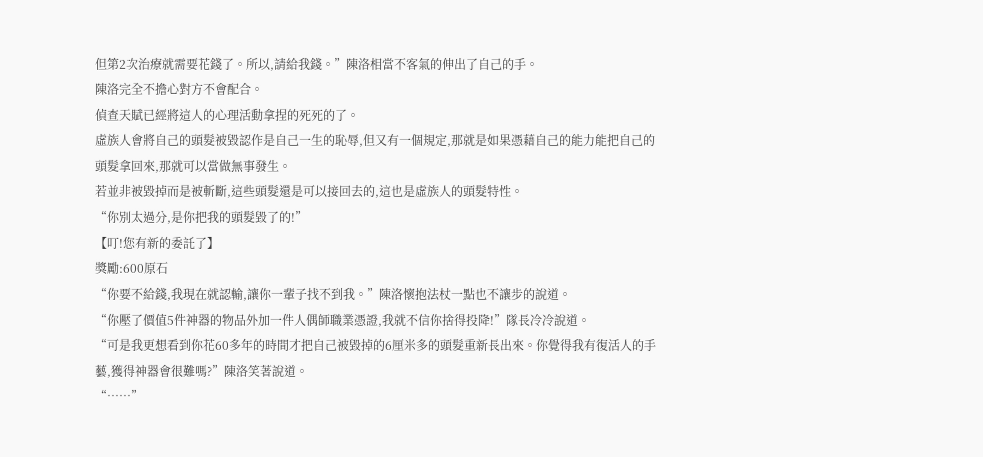但第2次治療就需要花錢了。所以,請給我錢。”陳洛相當不客氣的伸出了自己的手。
陳洛完全不擔心對方不會配合。
偵查天賦已經將這人的心理活動拿捏的死死的了。
虛族人會將自己的頭髮被毀認作是自己一生的恥辱,但又有一個規定,那就是如果憑藉自己的能力能把自己的頭髮拿回來,那就可以當做無事發生。
若並非被毀掉而是被斬斷,這些頭髮還是可以接回去的,這也是虛族人的頭髮特性。
“你別太過分,是你把我的頭髮毀了的!”
【叮!您有新的委託了】
獎勵:600原石
“你要不給錢,我現在就認輸,讓你一輩子找不到我。”陳洛懷抱法杖一點也不讓步的說道。
“你壓了價值5件神器的物品外加一件人偶師職業憑證,我就不信你捨得投降!”隊長冷冷說道。
“可是我更想看到你花60多年的時間才把自己被毀掉的6厘米多的頭髮重新長出來。你覺得我有復活人的手藝,獲得神器會很難嗎?”陳洛笑著說道。
“……”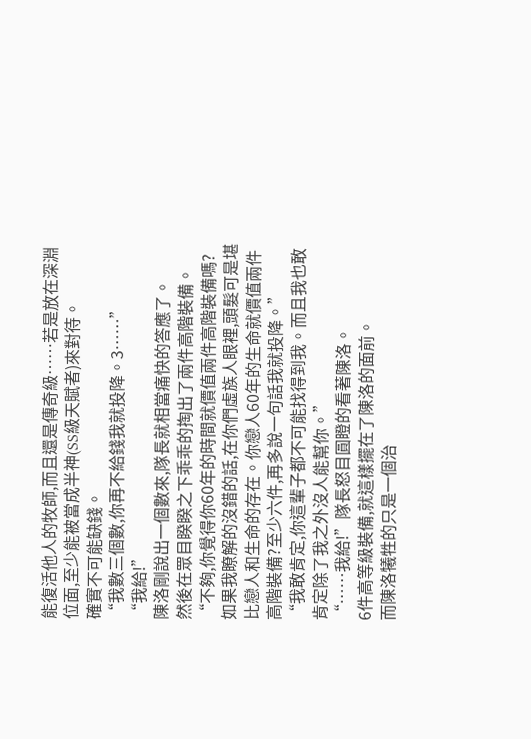能復活他人的牧師,而且還是傳奇級……若是放在深淵位面,至少能被當成半神(SS級天賦者)來對待。
確實不可能缺錢。
“我數三個數,你再不給錢我就投降。3……”
“我給!”
陳洛剛說出一個數來,隊長就相當痛快的答應了。
然後在眾目睽睽之下乖乖的掏出了兩件高階裝備。
“不夠,你覺得你60年的時間就價值兩件高階裝備嗎?如果我瞭解的沒錯的話,在你們虛族人眼裡,頭髮可是堪比戀人和生命的存在。你戀人60年的生命就價值兩件高階裝備?至少六件,再多說一句話我就投降。”
“我敢肯定,你這輩子都不可能找得到我。而且我也敢肯定除了我之外沒人能幫你。”
“……我給!”隊長怒目圓瞪的看著陳洛。
6件高等級裝備,就這樣擺在了陳洛的面前。
而陳洛犧牲的只是一個治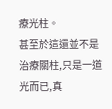療光柱。
甚至於這還並不是治療關柱,只是一道光而已,真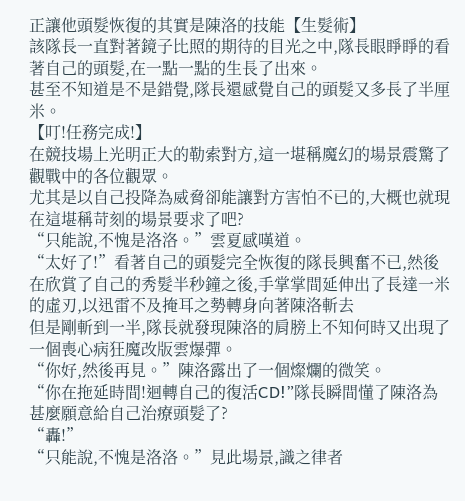正讓他頭髮恢復的其實是陳洛的技能【生髮術】
該隊長一直對著鏡子比照的期待的目光之中,隊長眼睜睜的看著自己的頭髮,在一點一點的生長了出來。
甚至不知道是不是錯覺,隊長還感覺自己的頭髮又多長了半厘米。
【叮!任務完成!】
在競技場上光明正大的勒索對方,這一堪稱魔幻的場景震驚了觀戰中的各位觀眾。
尤其是以自己投降為威脅卻能讓對方害怕不已的,大概也就現在這堪稱苛刻的場景要求了吧?
“只能說,不愧是洛洛。”雲夏感嘆道。
“太好了!”看著自己的頭髮完全恢復的隊長興奮不已,然後在欣賞了自己的秀髮半秒鐘之後,手掌掌間延伸出了長達一米的虛刃,以迅雷不及掩耳之勢轉身向著陳洛斬去
但是剛斬到一半,隊長就發現陳洛的肩膀上不知何時又出現了一個喪心病狂魔改版雲爆彈。
“你好,然後再見。”陳洛露出了一個燦爛的微笑。
“你在拖延時間!迴轉自己的復活CD!”隊長瞬間懂了陳洛為甚麼願意給自己治療頭髮了?
“轟!”
“只能說,不愧是洛洛。”見此場景,識之律者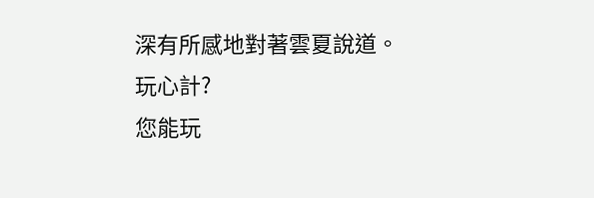深有所感地對著雲夏說道。
玩心計?
您能玩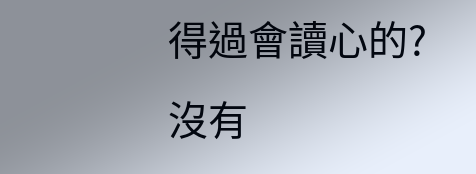得過會讀心的?
沒有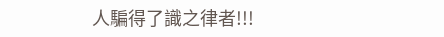人騙得了識之律者!!!